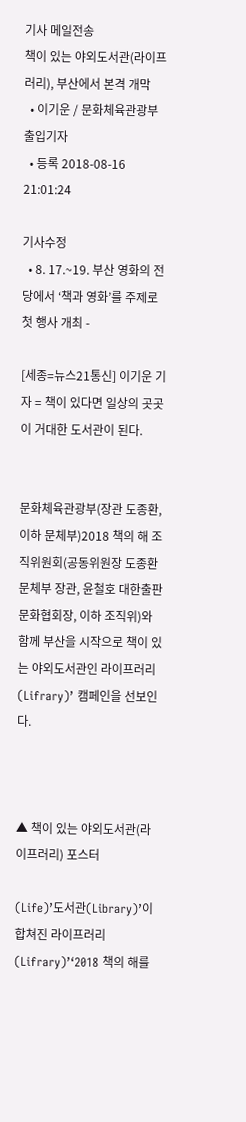기사 메일전송
책이 있는 야외도서관(라이프러리), 부산에서 본격 개막
  • 이기운 / 문화체육관광부 출입기자
  • 등록 2018-08-16 21:01:24

기사수정
  • 8. 17.~19. 부산 영화의 전당에서 ‘책과 영화’를 주제로 첫 행사 개최 -

[세종=뉴스21통신] 이기운 기자 = 책이 있다면 일상의 곳곳이 거대한 도서관이 된다.


문화체육관광부(장관 도종환, 이하 문체부)2018 책의 해 조직위원회(공동위원장 도종환 문체부 장관, 윤철호 대한출판문화협회장, 이하 조직위)와 함께 부산을 시작으로 책이 있는 야외도서관인 라이프러리(Lifrary)’ 캠페인을 선보인다.



▲ 책이 있는 야외도서관(라이프러리) 포스터

(Life)’도서관(Library)’이 합쳐진 라이프러리(Lifrary)’‘2018 책의 해를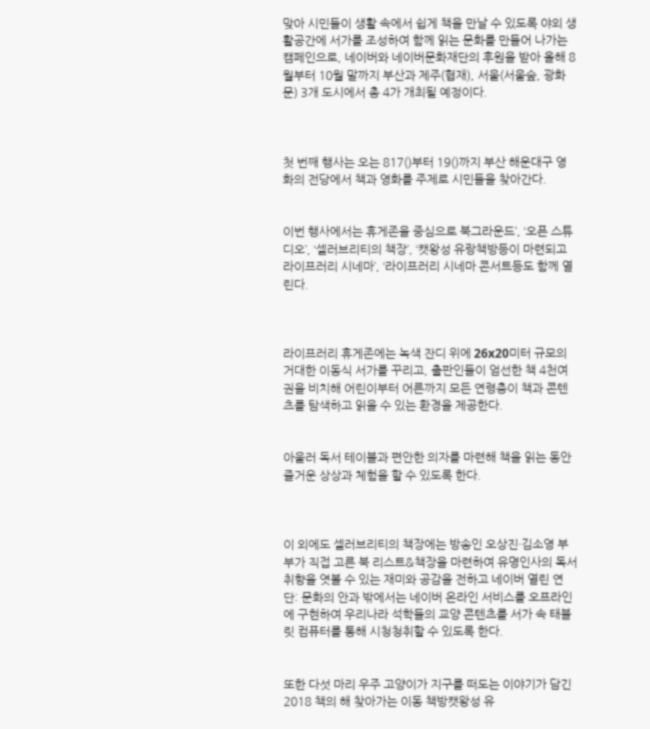맞아 시민들이 생활 속에서 쉽게 책을 만날 수 있도록 야외 생활공간에 서가를 조성하여 함께 읽는 문화를 만들어 나가는 캠페인으로, 네이버와 네이버문화재단의 후원을 받아 올해 8월부터 10월 말까지 부산과 제주(협재), 서울(서울숲, 광화문) 3개 도시에서 총 4가 개최될 예정이다.



첫 번째 행사는 오는 817()부터 19()까지 부산 해운대구 영화의 전당에서 책과 영화를 주제로 시민들을 찾아간다.


이번 행사에서는 휴게존을 중심으로 북그라운드’, ‘오픈 스튜디오’, ‘셀러브리티의 책장’, ‘캣왕성 유랑책방등이 마련되고 라이프러리 시네마’, ‘라이프러리 시네마 콘서트등도 함께 열린다.



라이프러리 휴게존에는 녹색 잔디 위에 26x20미터 규모의 거대한 이동식 서가를 꾸리고, 출판인들이 엄선한 책 4천여 권을 비치해 어린이부터 어른까지 모든 연령층이 책과 콘텐츠를 탐색하고 읽을 수 있는 환경을 제공한다.


아울러 독서 테이블과 편안한 의자를 마련해 책을 읽는 동안 즐거운 상상과 체험을 할 수 있도록 한다.



이 외에도 셀러브리티의 책장에는 방송인 오상진·김소영 부부가 직접 고른 북 리스트&책장을 마련하여 유명인사의 독서 취향을 엿볼 수 있는 재미와 공감을 전하고 네이버 열린 연단: 문화의 안과 밖에서는 네이버 온라인 서비스를 오프라인에 구현하여 우리나라 석학들의 교양 콘텐츠를 서가 속 태블릿 컴퓨터를 통해 시청청취할 수 있도록 한다.


또한 다섯 마리 우주 고양이가 지구를 떠도는 이야기가 담긴 2018 책의 해 찾아가는 이동 책방캣왕성 유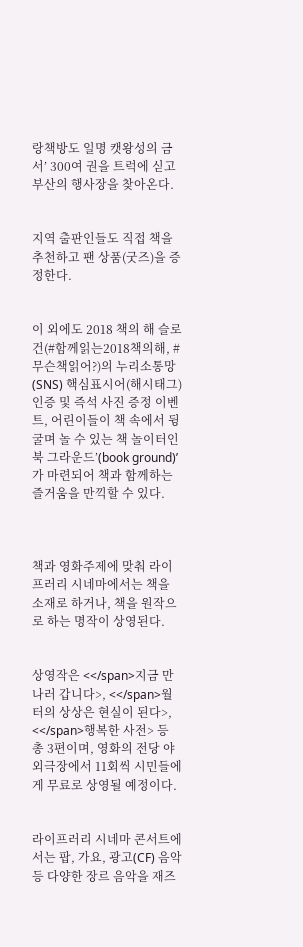랑책방도 일명 캣왕성의 금서’ 300여 권을 트럭에 싣고 부산의 행사장을 찾아온다.


지역 출판인들도 직접 책을 추천하고 팬 상품(굿즈)을 증정한다.


이 외에도 2018 책의 해 슬로건(#함께읽는2018책의해, #무슨책읽어?)의 누리소통망(SNS) 핵심표시어(해시태그) 인증 및 즉석 사진 증정 이벤트, 어린이들이 책 속에서 뒹굴며 놀 수 있는 책 놀이터인 북 그라운드’(book ground)’가 마련되어 책과 함께하는 즐거움을 만끽할 수 있다.



책과 영화주제에 맞춰 라이프러리 시네마에서는 책을 소재로 하거나, 책을 원작으로 하는 명작이 상영된다.


상영작은 <</span>지금 만나러 갑니다>, <</span>월터의 상상은 현실이 된다>, <</span>행복한 사전> 등 총 3편이며, 영화의 전당 야외극장에서 11회씩 시민들에게 무료로 상영될 예정이다.


라이프러리 시네마 콘서트에서는 팝, 가요, 광고(CF) 음악 등 다양한 장르 음악을 재즈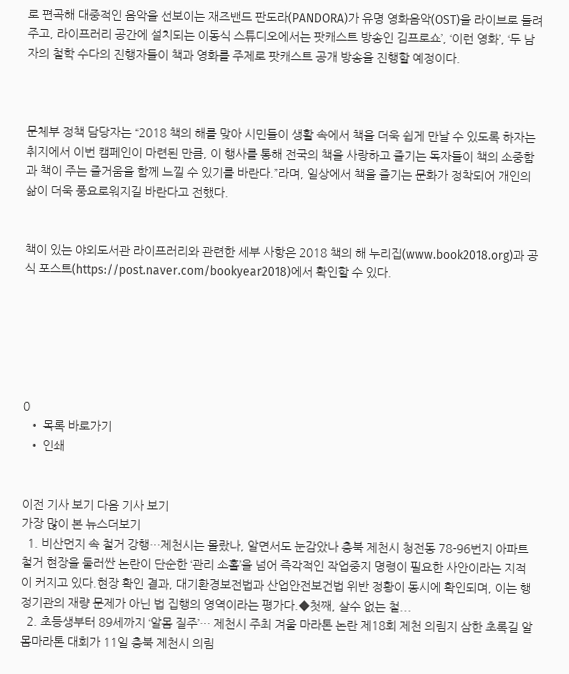로 편곡해 대중적인 음악을 선보이는 재즈밴드 판도라(PANDORA)가 유명 영화음악(OST)을 라이브로 들려주고, 라이프러리 공간에 설치되는 이동식 스튜디오에서는 팟캐스트 방송인 김프로쇼’, ‘이런 영화’, ‘두 남자의 철학 수다의 진행자들이 책과 영화를 주제로 팟캐스트 공개 방송을 진행할 예정이다.



문체부 정책 담당자는 “2018 책의 해를 맞아 시민들이 생활 속에서 책을 더욱 쉽게 만날 수 있도록 하자는 취지에서 이번 캠페인이 마련된 만큼, 이 행사를 통해 전국의 책을 사랑하고 즐기는 독자들이 책의 소중함과 책이 주는 즐거움을 함께 느낄 수 있기를 바란다.”라며, 일상에서 책을 즐기는 문화가 정착되어 개인의 삶이 더욱 풍요로워지길 바란다고 전했다.


책이 있는 야외도서관 라이프러리와 관련한 세부 사항은 2018 책의 해 누리집(www.book2018.org)과 공식 포스트(https://post.naver.com/bookyear2018)에서 확인할 수 있다.






0
  • 목록 바로가기
  • 인쇄


이전 기사 보기 다음 기사 보기
가장 많이 본 뉴스더보기
  1. 비산먼지 속 철거 강행…제천시는 몰랐나, 알면서도 눈감았나 충북 제천시 청전동 78-96번지 아파트 철거 현장을 둘러싼 논란이 단순한 ‘관리 소홀’을 넘어 즉각적인 작업중지 명령이 필요한 사안이라는 지적이 커지고 있다.현장 확인 결과, 대기환경보전법과 산업안전보건법 위반 정황이 동시에 확인되며, 이는 행정기관의 재량 문제가 아닌 법 집행의 영역이라는 평가다.◆첫째, 살수 없는 철...
  2. 초등생부터 89세까지 ‘알몸 질주’… 제천시 주최 겨울 마라톤 논란 제18회 제천 의림지 삼한 초록길 알몸마라톤 대회가 11일 충북 제천시 의림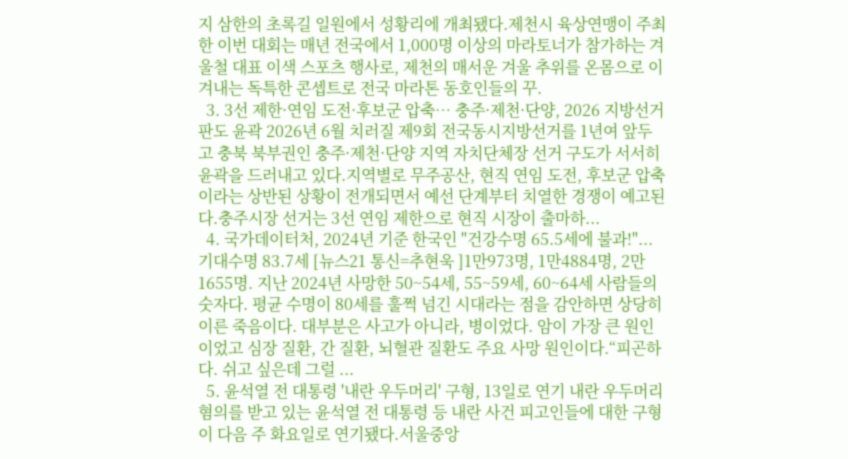지 삼한의 초록길 일원에서 성황리에 개최됐다.제천시 육상연맹이 주최한 이번 대회는 매년 전국에서 1,000명 이상의 마라토너가 참가하는 겨울철 대표 이색 스포츠 행사로, 제천의 매서운 겨울 추위를 온몸으로 이겨내는 독특한 콘셉트로 전국 마라톤 동호인들의 꾸.
  3. 3선 제한·연임 도전·후보군 압축… 충주·제천·단양, 2026 지방선거 판도 윤곽 2026년 6월 치러질 제9회 전국동시지방선거를 1년여 앞두고 충북 북부권인 충주·제천·단양 지역 자치단체장 선거 구도가 서서히 윤곽을 드러내고 있다.지역별로 무주공산, 현직 연임 도전, 후보군 압축이라는 상반된 상황이 전개되면서 예선 단계부터 치열한 경쟁이 예고된다.충주시장 선거는 3선 연임 제한으로 현직 시장이 출마하...
  4. 국가데이터처, 2024년 기준 한국인 "건강수명 65.5세에 불과!"...기대수명 83.7세 [뉴스21 통신=추현욱 ]1만973명, 1만4884명, 2만1655명. 지난 2024년 사망한 50~54세, 55~59세, 60~64세 사람들의 숫자다. 평균 수명이 80세를 훌쩍 넘긴 시대라는 점을 감안하면 상당히 이른 죽음이다. 대부분은 사고가 아니라, 병이었다. 암이 가장 큰 원인이었고 심장 질환, 간 질환, 뇌혈관 질환도 주요 사망 원인이다.“피곤하다. 쉬고 싶은데 그럴 ...
  5. 윤석열 전 대통령 '내란 우두머리' 구형, 13일로 연기 내란 우두머리 혐의를 받고 있는 윤석열 전 대통령 등 내란 사건 피고인들에 대한 구형이 다음 주 화요일로 연기됐다.서울중앙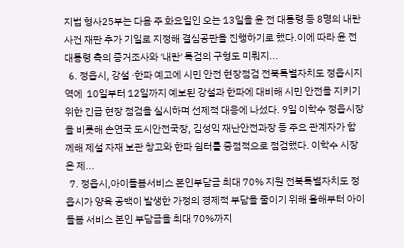지법 형사25부는 다음 주 화요일인 오는 13일을 윤 전 대통령 등 8명의 내란 사건 재판 추가 기일로 지정해 결심공판을 진행하기로 했다.이에 따라 윤 전 대통령 측의 증거조사와 '내란' 특검의 구형도 미뤄지...
  6. 정읍시, 강설 ·한파 예고에 시민 안전 현장점검 전북특별자치도 정읍시지역에  10일부터 12일까지 예보된 강설과 한파에 대비해 시민 안전을 지키기 위한 긴급 현장 점검을 실시하며 선제적 대응에 나섰다. 9일 이학수 정읍시장을 비롯해 손연국 도시안전국장, 김성익 재난안전과장 등 주요 관계자가 함께해 제설 자재 보관 창고와 한파 쉼터를 중점적으로 점검했다. 이학수 시장은 제...
  7. 정읍시,아이돌봄서비스 본인부담금 최대 70% 지원 전북특별자치도 정읍시가 양육 공백이 발생한 가정의 경제적 부담을 줄이기 위해 올해부터 아이돌봄 서비스 본인 부담금을 최대 70%까지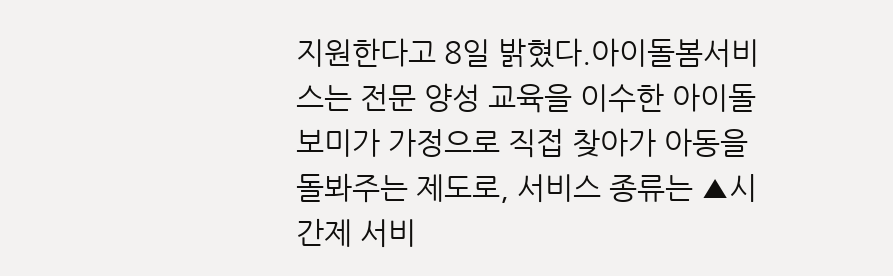지원한다고 8일 밝혔다.아이돌봄서비스는 전문 양성 교육을 이수한 아이돌보미가 가정으로 직접 찾아가 아동을 돌봐주는 제도로, 서비스 종류는 ▲시간제 서비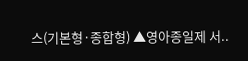스(기본형·종합형) ▲영아종일제 서..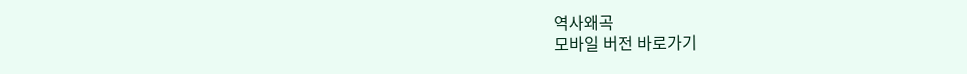역사왜곡
모바일 버전 바로가기